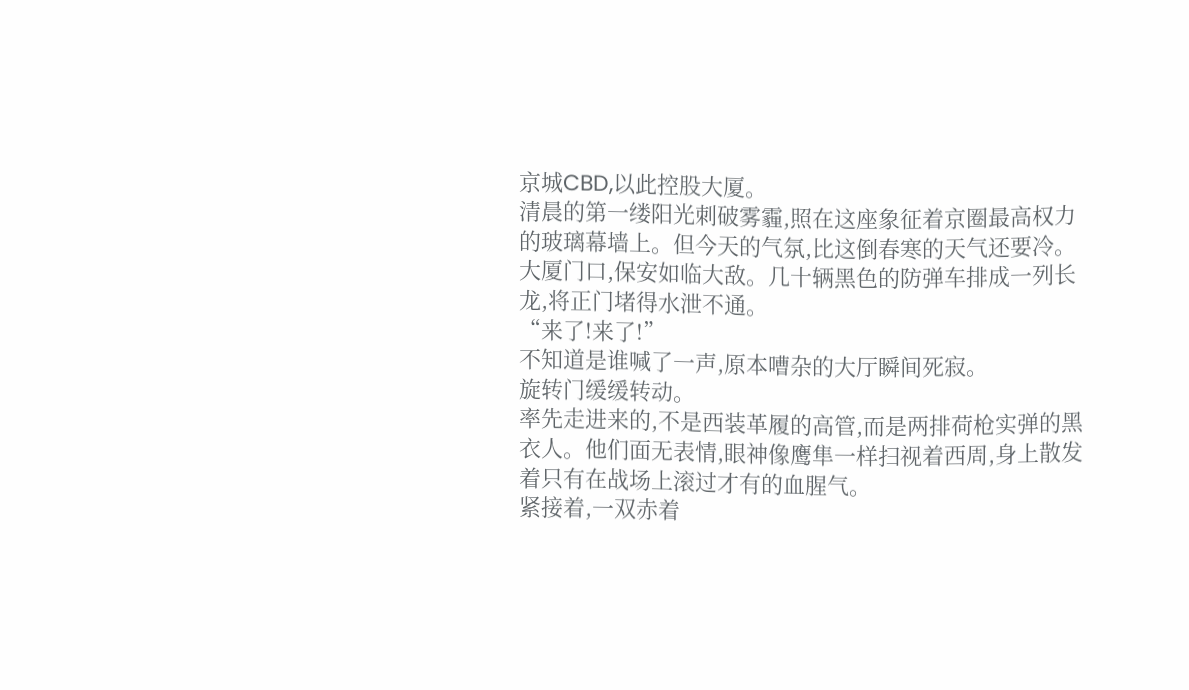京城CBD,以此控股大厦。
清晨的第一缕阳光刺破雾霾,照在这座象征着京圈最高权力的玻璃幕墙上。但今天的气氛,比这倒春寒的天气还要冷。
大厦门口,保安如临大敌。几十辆黑色的防弹车排成一列长龙,将正门堵得水泄不通。
“来了!来了!”
不知道是谁喊了一声,原本嘈杂的大厅瞬间死寂。
旋转门缓缓转动。
率先走进来的,不是西装革履的高管,而是两排荷枪实弹的黑衣人。他们面无表情,眼神像鹰隼一样扫视着西周,身上散发着只有在战场上滚过才有的血腥气。
紧接着,一双赤着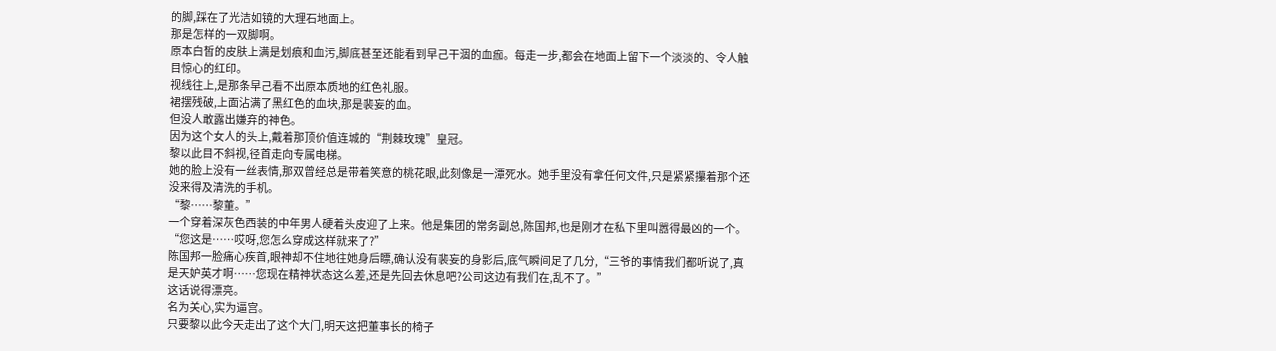的脚,踩在了光洁如镜的大理石地面上。
那是怎样的一双脚啊。
原本白皙的皮肤上满是划痕和血污,脚底甚至还能看到早己干涸的血痂。每走一步,都会在地面上留下一个淡淡的、令人触目惊心的红印。
视线往上,是那条早己看不出原本质地的红色礼服。
裙摆残破,上面沾满了黑红色的血块,那是裴妄的血。
但没人敢露出嫌弃的神色。
因为这个女人的头上,戴着那顶价值连城的“荆棘玫瑰”皇冠。
黎以此目不斜视,径首走向专属电梯。
她的脸上没有一丝表情,那双曾经总是带着笑意的桃花眼,此刻像是一潭死水。她手里没有拿任何文件,只是紧紧攥着那个还没来得及清洗的手机。
“黎……黎董。”
一个穿着深灰色西装的中年男人硬着头皮迎了上来。他是集团的常务副总,陈国邦,也是刚才在私下里叫嚣得最凶的一个。
“您这是……哎呀,您怎么穿成这样就来了?”
陈国邦一脸痛心疾首,眼神却不住地往她身后瞟,确认没有裴妄的身影后,底气瞬间足了几分,“三爷的事情我们都听说了,真是天妒英才啊……您现在精神状态这么差,还是先回去休息吧?公司这边有我们在,乱不了。”
这话说得漂亮。
名为关心,实为逼宫。
只要黎以此今天走出了这个大门,明天这把董事长的椅子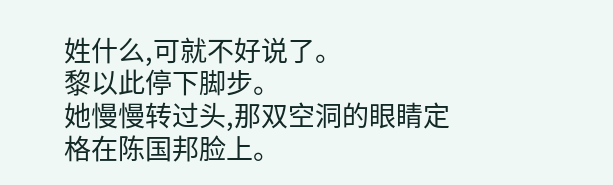姓什么,可就不好说了。
黎以此停下脚步。
她慢慢转过头,那双空洞的眼睛定格在陈国邦脸上。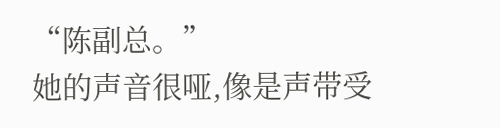“陈副总。”
她的声音很哑,像是声带受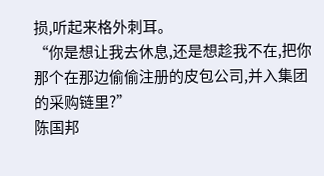损,听起来格外刺耳。
“你是想让我去休息,还是想趁我不在,把你那个在那边偷偷注册的皮包公司,并入集团的采购链里?”
陈国邦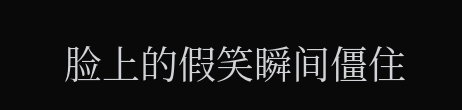脸上的假笑瞬间僵住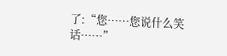了:“您……您说什么笑话……”